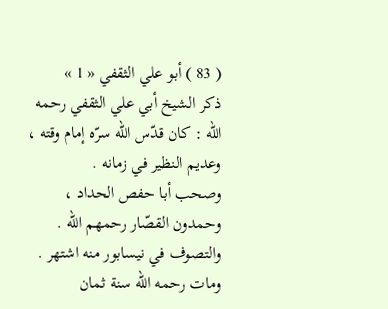( 83 ) أبو علي الثقفي « 1 »
ذكر الشيخ أبي علي الثقفي رحمه اللّه : كان قدّس اللّه سرّه إمام وقته ، وعديم النظير في زمانه .
وصحب أبا حفص الحداد ، وحمدون القصّار رحمهم اللّه .
والتصوف في نيسابور منه اشتهر .
ومات رحمه اللّه سنة ثمان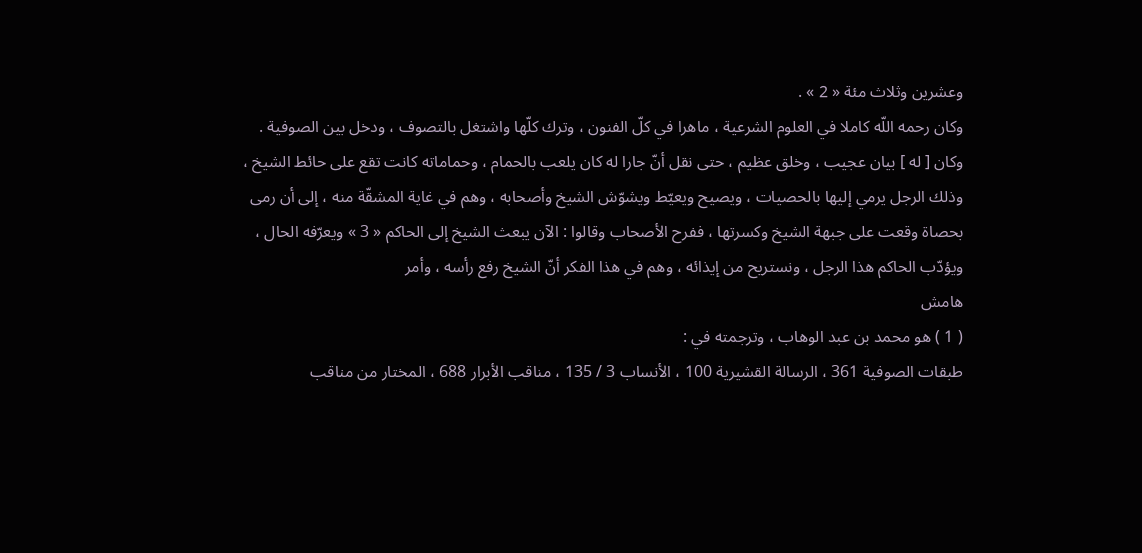وعشرين وثلاث مئة « 2 » .
وكان رحمه اللّه كاملا في العلوم الشرعية ، ماهرا في كلّ الفنون ، وترك كلّها واشتغل بالتصوف ، ودخل بين الصوفية .
وكان [ له ] بيان عجيب ، وخلق عظيم ، حتى نقل أنّ جارا له كان يلعب بالحمام ، وحماماته كانت تقع على حائط الشيخ ، وذلك الرجل يرمي إليها بالحصيات ، ويصيح ويعيّط ويشوّش الشيخ وأصحابه ، وهم في غاية المشقّة منه ، إلى أن رمى بحصاة وقعت على جبهة الشيخ وكسرتها ، ففرح الأصحاب وقالوا : الآن يبعث الشيخ إلى الحاكم « 3 » ويعرّفه الحال ، ويؤدّب الحاكم هذا الرجل ، ونستريح من إيذائه ، وهم في هذا الفكر أنّ الشيخ رفع رأسه ، وأمر
هامش
( 1 ) هو محمد بن عبد الوهاب ، وترجمته في :
طبقات الصوفية 361 ، الرسالة القشيرية 100 ، الأنساب 3 / 135 ، مناقب الأبرار 688 ، المختار من مناقب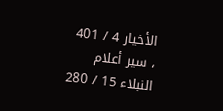الأخيار 4 / 401 ، سير أعلام النبلاء 15 / 280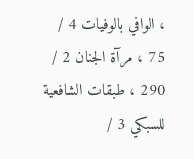، الوافي بالوفيات 4 / 75 ، مرآة الجنان 2 / 290 ، طبقات الشافعية للسبكي 3 /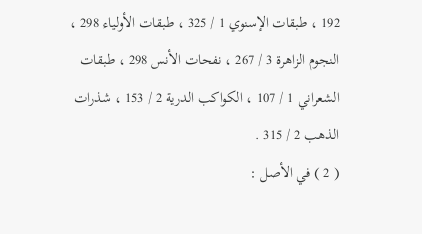192 ، طبقات الإسنوي 1 / 325 ، طبقات الأولياء 298 ، النجوم الزاهرة 3 / 267 ، نفحات الأنس 298 ، طبقات الشعراني 1 / 107 ، الكواكب الدرية 2 / 153 ، شذرات الذهب 2 / 315 .
( 2 ) في الأصل :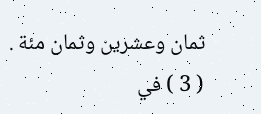ثمان وعشرين وثمان مئة .
( 3 ) في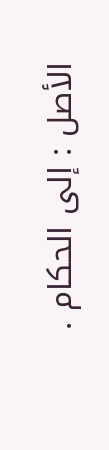الأصل : إلى الحكام .